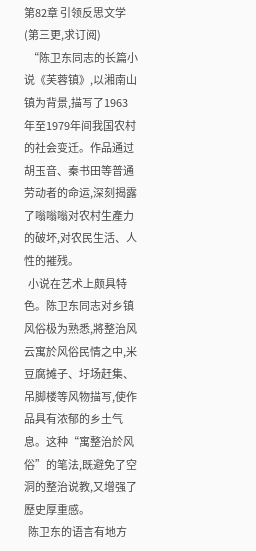第82章 引领反思文学(第三更,求订阅)
  “陈卫东同志的长篇小说《芙蓉镇》,以湘南山镇为背景,描写了1963年至1979年间我国农村的社会变迁。作品通过胡玉音、秦书田等普通劳动者的命运,深刻揭露了嗡嗡嗡对农村生產力的破坏,对农民生活、人性的摧残。
  小说在艺术上颇具特色。陈卫东同志对乡镇风俗极为熟悉,將整治风云寓於风俗民情之中,米豆腐摊子、圩场赶集、吊脚楼等风物描写,使作品具有浓郁的乡土气息。这种“寓整治於风俗”的笔法,既避免了空洞的整治说教,又增强了歷史厚重感。
  陈卫东的语言有地方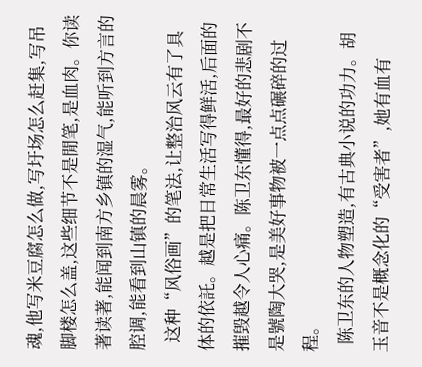魂,他写米豆腐怎么做,写圩场怎么赶集,写吊脚楼怎么盖,这些细节不是閒笔,是血肉。你读著读著,能闻到南方乡镇的湿气,能听到方言的腔调,能看到山镇的晨雾。
  这种“风俗画”的笔法,让整治风云有了具体的依託。越是把日常生活写得鲜活,后面的摧毁越令人心痛。陈卫东懂得,最好的悲剧不是號陶大哭,是美好事物被一点点碾碎的过程。
  陈卫东的人物塑造,有古典小说的功力。胡玉音不是概念化的“受害者”,她有血有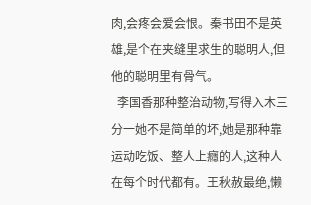肉,会疼会爱会恨。秦书田不是英雄,是个在夹缝里求生的聪明人,但他的聪明里有骨气。
  李国香那种整治动物,写得入木三分一她不是简单的坏,她是那种靠运动吃饭、整人上癮的人,这种人在每个时代都有。王秋赦最绝,懒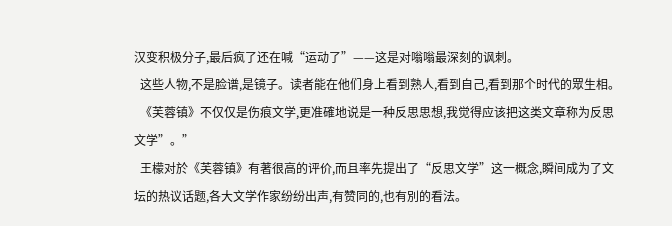汉变积极分子,最后疯了还在喊“运动了”——这是对嗡嗡最深刻的讽刺。
  这些人物,不是脸谱,是镜子。读者能在他们身上看到熟人,看到自己,看到那个时代的眾生相。
  《芙蓉镇》不仅仅是伤痕文学,更准確地说是一种反思思想,我觉得应该把这类文章称为反思文学”。”
  王檬对於《芙蓉镇》有著很高的评价,而且率先提出了“反思文学”这一概念,瞬间成为了文坛的热议话题,各大文学作家纷纷出声,有赞同的,也有別的看法。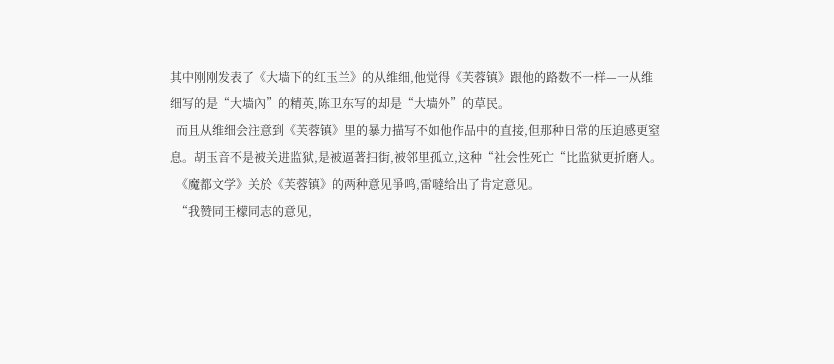其中刚刚发表了《大墙下的红玉兰》的从维细,他觉得《芙蓉镇》跟他的路数不一样—一从维细写的是“大墙內”的精英,陈卫东写的却是“大墙外”的草民。
  而且从维细会注意到《芙蓉镇》里的暴力描写不如他作品中的直接,但那种日常的压迫感更窒息。胡玉音不是被关进监狱,是被逼著扫街,被邻里孤立,这种“社会性死亡“比监狱更折磨人。
  《魔都文学》关於《芙蓉镇》的两种意见爭鸣,雷噠给出了肯定意见。
  “我赞同王檬同志的意见,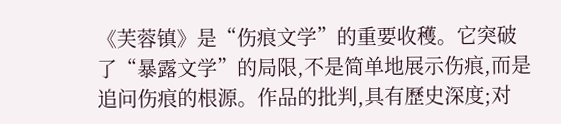《芙蓉镇》是“伤痕文学”的重要收穫。它突破了“暴露文学”的局限,不是简单地展示伤痕,而是追问伤痕的根源。作品的批判,具有歷史深度;对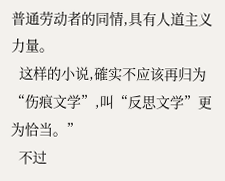普通劳动者的同情,具有人道主义力量。
  这样的小说,確实不应该再归为“伤痕文学”,叫“反思文学”更为恰当。”
  不过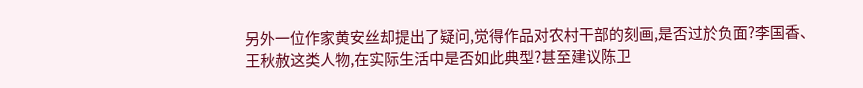另外一位作家黄安丝却提出了疑问,觉得作品对农村干部的刻画,是否过於负面?李国香、王秋赦这类人物,在实际生活中是否如此典型?甚至建议陈卫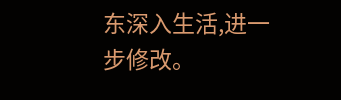东深入生活,进一步修改。